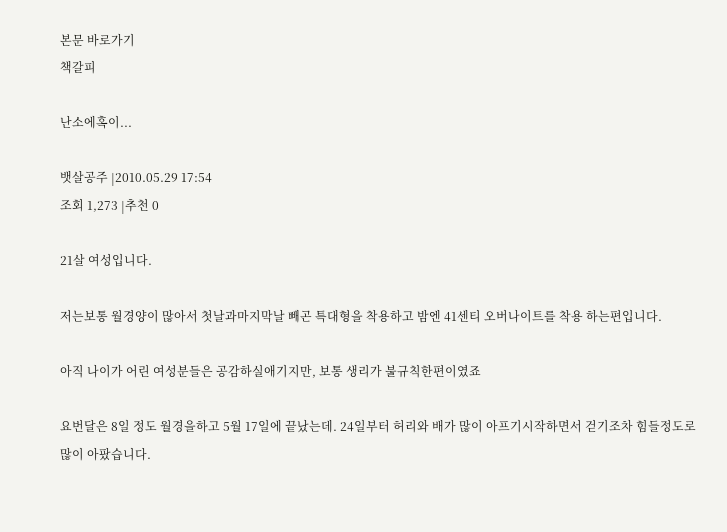본문 바로가기
책갈피

난소에혹이...

뱃살공주 |2010.05.29 17:54
조회 1,273 |추천 0

21살 여성입니다.

저는보통 월경양이 많아서 첫날과마지막날 빼곤 특대형을 착용하고 밤엔 41센티 오버나이트를 착용 하는편입니다.

아직 나이가 어린 여성분들은 공감하실애기지만, 보통 생리가 불규칙한편이였죠

요번달은 8일 정도 월경을하고 5월 17일에 끝났는데. 24일부터 허리와 배가 많이 아프기시작하면서 걷기조차 힘들정도로 많이 아팠습니다.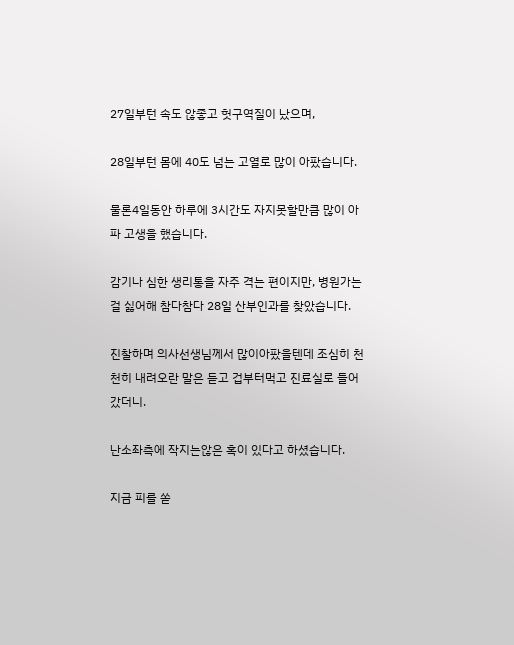27일부턴 속도 않좋고 헛구역질이 났으며,

28일부턴 몸에 40도 넘는 고열로 많이 아팠습니다.

물론4일동안 하루에 3시간도 자지못할만큼 많이 아파 고생을 했습니다.

감기나 심한 생리통을 자주 격는 편이지만, 병원가는걸 싫어해 참다참다 28일 산부인과를 찾았습니다.

진찰하며 의사선생님께서 많이아팠을텐데 조심히 천천히 내려오란 말은 듣고 겁부터먹고 진료실로 들어갔더니.

난소좌측에 작지는않은 혹이 있다고 하셨습니다.

지금 피를 쏟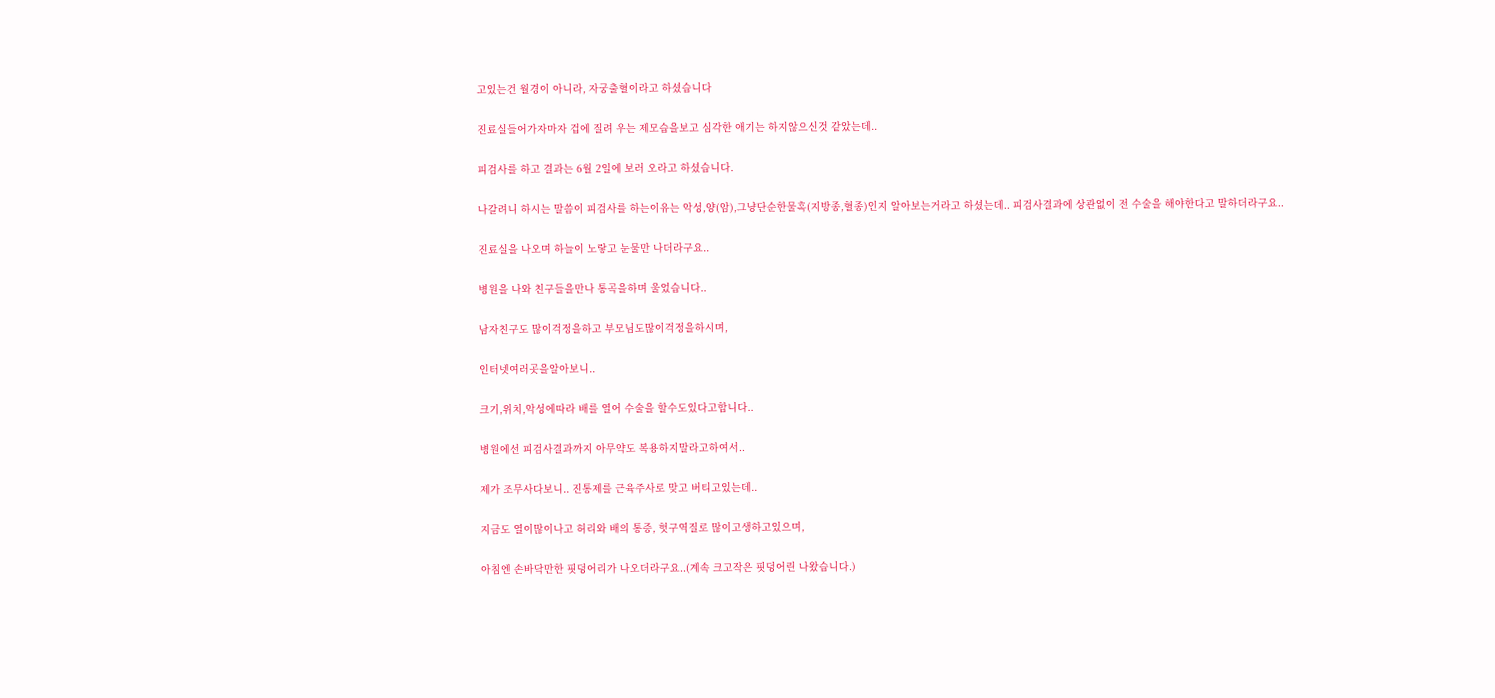고있는건 월경이 아니라, 자궁출혈이라고 하셨습니다

진료실들어가자마자 겁에 질려 우는 제모습을보고 심각한 애기는 하지않으신것 같았는데..

피검사를 하고 결과는 6월 2일에 보러 오라고 하셨습니다.

나갈려니 하시는 말씀이 피검사를 하는이유는 악성,양(암),그냥단순한물혹(지방종,혈종)인지 알아보는거라고 하셨는데.. 피검사결과에 상관없이 전 수술을 해야한다고 말하더라구요..

진료실을 나오며 하늘이 노랗고 눈물만 나더라구요..

병원을 나와 친구들을만나 통곡을하며 울었습니다..

남자친구도 많이걱정을하고 부모님도많이걱정을하시며,

인터넷여러곳을알아보니..

크기,위치,악성에따라 배를 열어 수술을 할수도있다고합니다..

병원에선 피검사결과까지 아무약도 복용하지말라고하여서..

제가 조무사다보니.. 진통제를 근육주사로 맞고 버티고있는데..

지금도 열이많이나고 허리와 배의 통증, 헛구역질로 많이고생하고있으며,

아침엔 손바닥만한 핏덩어리가 나오더라구요..(계속 크고작은 핏덩어린 나왔습니다.)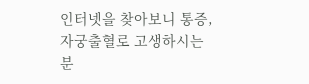인터넷을 찾아보니 통증, 자궁출혈로 고생하시는 분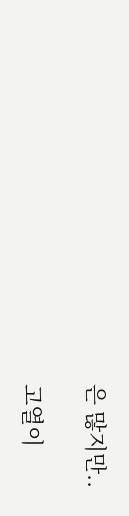은 많지만..

고열이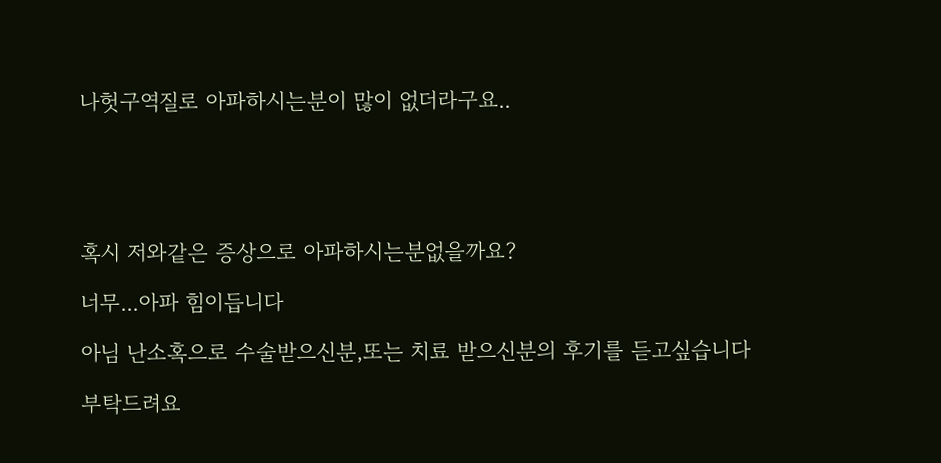나헛구역질로 아파하시는분이 많이 없더라구요..





혹시 저와같은 증상으로 아파하시는분없을까요?

너무...아파 힘이듭니다

아님 난소혹으로 수술받으신분,또는 치료 받으신분의 후기를 듣고싶습니다

부탁드려요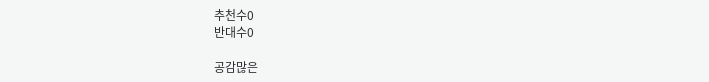추천수0
반대수0

공감많은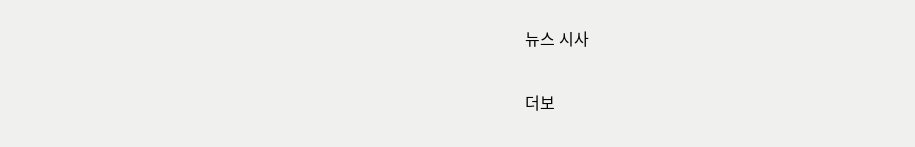뉴스 시사

더보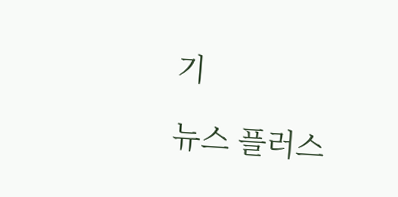기

뉴스 플러스